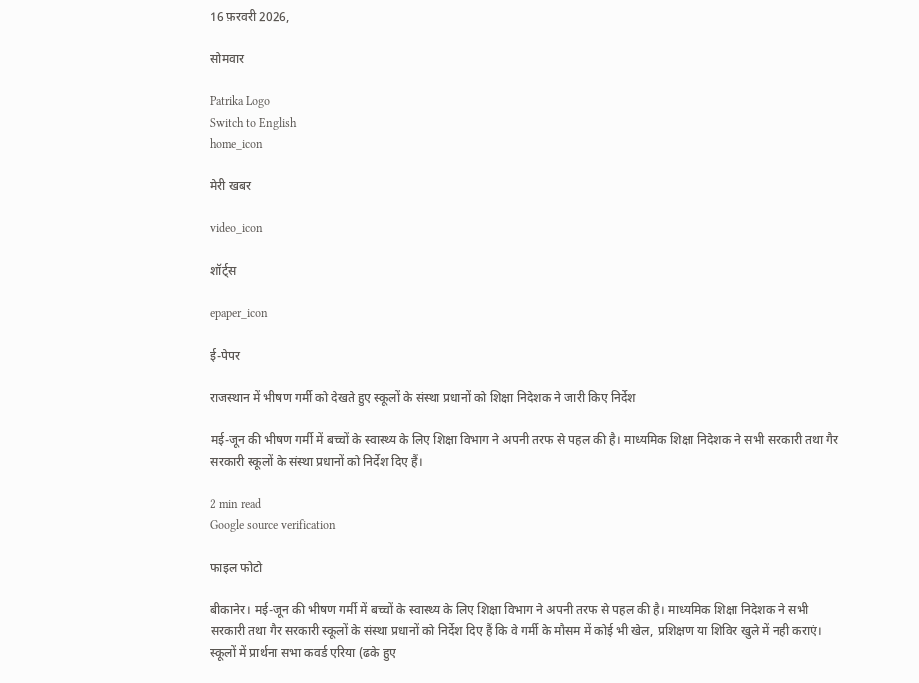16 फ़रवरी 2026,

सोमवार

Patrika Logo
Switch to English
home_icon

मेरी खबर

video_icon

शॉर्ट्स

epaper_icon

ई-पेपर

राजस्थान में भीषण गर्मी को देखते हुए स्कूलों के संस्था प्रधानों को शिक्षा निदेशक ने जारी किए निर्देश

मई-जून की भीषण गर्मी में बच्चों के स्वास्थ्य के लिए शिक्षा विभाग ने अपनी तरफ से पहल की है। माध्यमिक शिक्षा निदेशक ने सभी सरकारी तथा गैर सरकारी स्कूलों के संस्था प्रधानों को निर्देश दिए हैं।

2 min read
Google source verification

फाइल फोटो

बीकानेर। मई-जून की भीषण गर्मी में बच्चों के स्वास्थ्य के लिए शिक्षा विभाग ने अपनी तरफ से पहल की है। माध्यमिक शिक्षा निदेशक ने सभी सरकारी तथा गैर सरकारी स्कूलों के संस्था प्रधानों को निर्देश दिए हैं कि वे गर्मी के मौसम में कोई भी खेल, प्रशिक्षण या शिविर खुले में नही कराएं। स्कूलों में प्रार्थना सभा कवर्ड एरिया (ढके हुए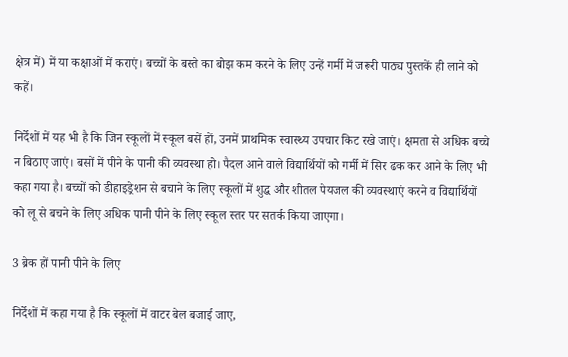क्षेत्र में) में या कक्षाओं में कराएं। बच्चों के बस्ते का बोझ कम करने के लिए उन्हें गर्मी में जरूरी पाठ्य पुस्तकें ही लाने को कहें।

निर्देशों में यह भी है कि जिन स्कूलों में स्कूल बसें हों, उनमें प्राथमिक स्वास्थ्य उपचार किट रखे जाएं। क्षमता से अधिक बच्चे न बिठाए जाएं। बसों में पीने के पानी की व्यवस्था हो। पैदल आने वाले विद्यार्थियों को गर्मी में सिर ढक कर आने के लिए भी कहा गया है। बच्चों को डीहाइड्रेशन से बचाने के लिए स्कूलों में शुद्ध और शीतल पेयजल की व्यवस्थाएं करने व विद्यार्थियों को लू से बचने के लिए अधिक पानी पीने के लिए स्कूल स्तर पर सतर्क किया जाएगा।

3 ब्रेक हों पानी पीने के लिए

निर्देशों में कहा गया है कि स्कूलों में वाटर बेल बजाई जाए,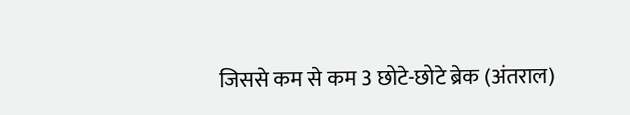जिससे कम से कम 3 छोटे-छोटे ब्रेक (अंतराल)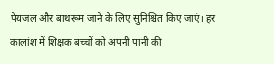पेयजल और बाथरूम जाने के लिए सुनिश्चित किए जाएं। हर कालांश में शिक्षक बच्चों को अपनी पानी की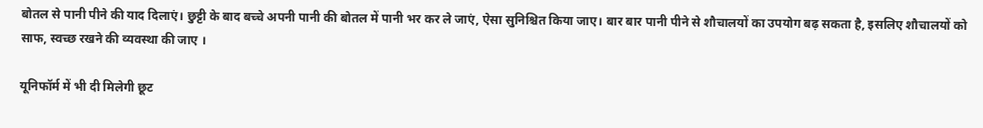बोतल से पानी पीने की याद दिलाएं। छुट्टी के बाद बच्चे अपनी पानी की बोतल में पानी भर कर ले जाएं, ऐसा सुनिश्चित किया जाए। बार बार पानी पीने से शौचालयों का उपयोग बढ़ सकता है, इसलिए शौचालयों को साफ, स्वच्छ रखने की व्यवस्था की जाए ।

यूनिफॉर्म में भी दी मिलेगी छूट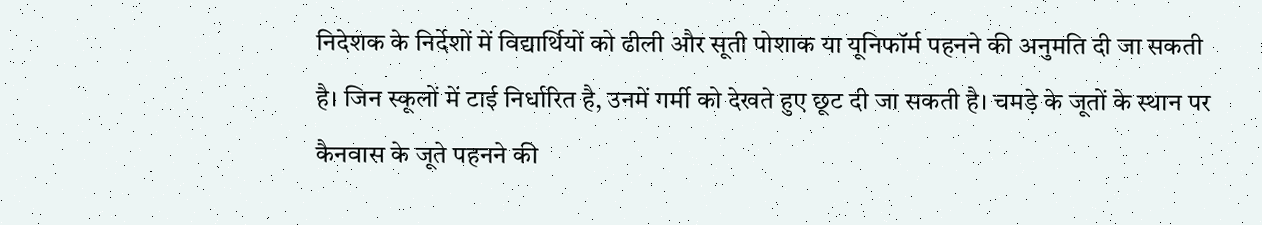निदेशक के निर्देशों में विद्यार्थियों को ढीली और सूती पोशाक या यूनिफॉर्म पहनने की अनुमति दी जा सकती है। जिन स्कूलों में टाई निर्धारित है, उनमें गर्मी को देखते हुए छूट दी जा सकती है। चमड़े के जूतों के स्थान पर कैनवास के जूते पहनने की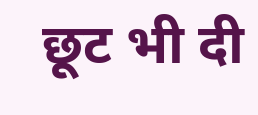छूट भी दी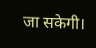जा सकेगी।